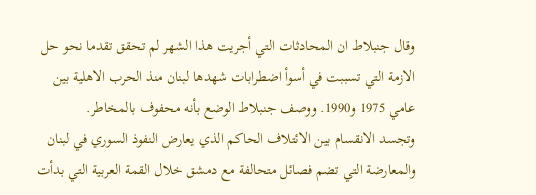وقال جنبلاط ان المحادثات التي أجريت هذا الشهر لم تحقق تقدما نحو حل الازمة التي تسببت في أسوأ اضطرابات شهدها لبنان منذ الحرب الاهلية بين عامي 1975 و1990. ووصف جنبلاط الوضع بأنه محفوف بالمخاطر.
وتجسد الانقسام بين الائتلاف الحاكم الذي يعارض النفوذ السوري في لبنان والمعارضة التي تضم فصائل متحالفة مع دمشق خلال القمة العربية التي بدأت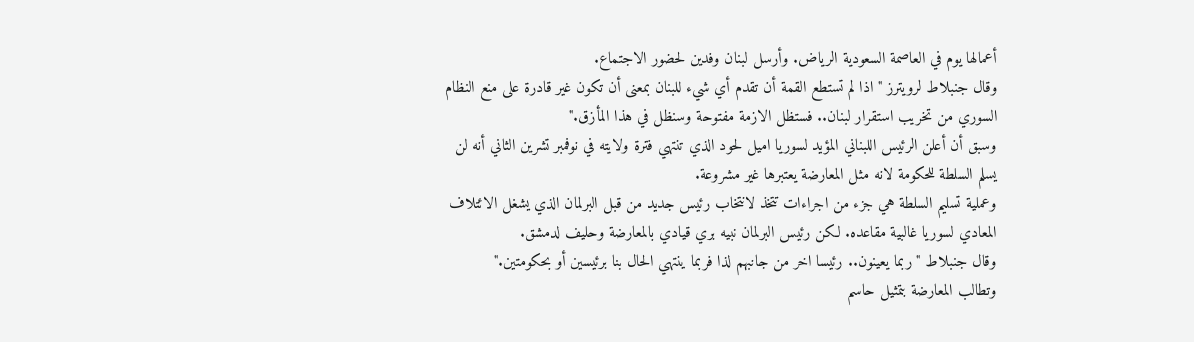أعمالها يوم في العاصمة السعودية الرياض. وأرسل لبنان وفدين لحضور الاجتماع.
وقال جنبلاط لرويترز "اذا لم تستطع القمة أن تقدم أي شيء للبنان بمعنى أن تكون غير قادرة على منع النظام السوري من تخريب استقرار لبنان.. فستظل الازمة مفتوحة وسنظل في هذا المأزق."
وسبق أن أعلن الرئيس اللبناني المؤيد لسوريا اميل لحود الذي تنتهي فترة ولايته في نوفمبر تشرين الثاني أنه لن يسلم السلطة للحكومة لانه مثل المعارضة يعتبرها غير مشروعة.
وعملية تسليم السلطة هي جزء من اجراءات تتخذ لانتخاب رئيس جديد من قبل البرلمان الذي يشغل الائتلاف المعادي لسوريا غالبية مقاعده. لكن رئيس البرلمان نبيه بري قيادي بالمعارضة وحليف لدمشق.
وقال جنبلاط "ربما يعينون.. رئيسا اخر من جانبهم لذا فربما ينتهي الحال بنا برئيسين أو بحكومتين."
وتطالب المعارضة بتمثيل حاسم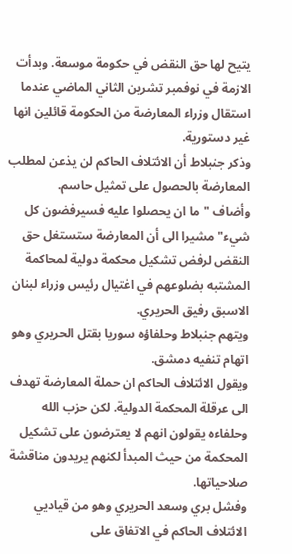يتيح لها حق النقض في حكومة موسعة. وبدأت الازمة في نوفمبر تشرين الثاني الماضي عندما استقال وزراء المعارضة من الحكومة قائلين انها غير دستورية.
وذكر جنبلاط أن الائتلاف الحاكم لن يذعن لمطلب المعارضة بالحصول على تمثيل حاسم.
وأضاف "ما ان يحصلوا عليه فسيرفضون كل شيء" مشيرا الى أن المعارضة ستستغل حق النقض لرفض تشكيل محكمة دولية لمحاكمة المشتبه بضلوعهم في اغتيال رئيس وزراء لبنان الاسبق رفيق الحريري.
ويتهم جنبلاط وحلفاؤه سوريا بقتل الحريري وهو اتهام تنفيه دمشق.
ويقول الائتلاف الحاكم ان حملة المعارضة تهدف الى عرقلة المحكمة الدولية. لكن حزب الله وحلفاءه يقولون انهم لا يعترضون على تشكيل المحكمة من حيث المبدأ لكنهم يريدون مناقشة صلاحياتها.
وفشل بري وسعد الحريري وهو من قياديي الائتلاف الحاكم في الاتفاق على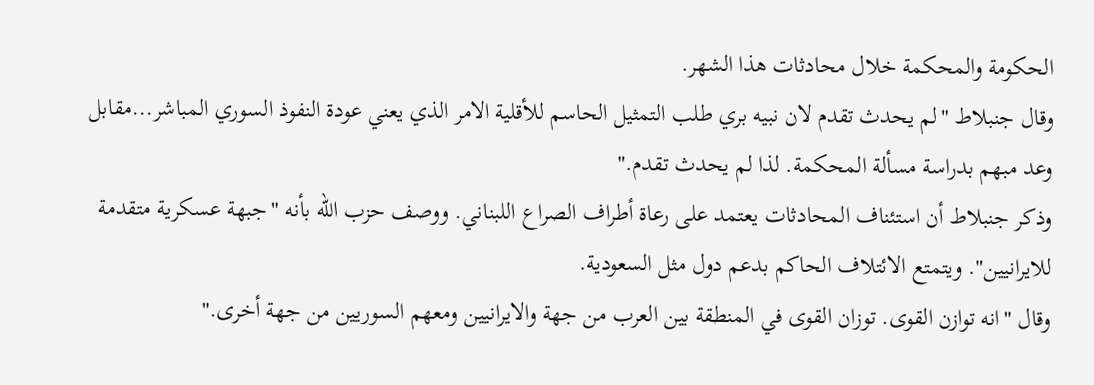الحكومة والمحكمة خلال محادثات هذا الشهر.
وقال جنبلاط "لم يحدث تقدم لان نبيه بري طلب التمثيل الحاسم للأقلية الامر الذي يعني عودة النفوذ السوري المباشر...مقابل وعد مبهم بدراسة مسألة المحكمة. لذا لم يحدث تقدم."
وذكر جنبلاط أن استئناف المحادثات يعتمد على رعاة أطراف الصراع اللبناني. ووصف حزب الله بأنه "جبهة عسكرية متقدمة للايرانيين". ويتمتع الائتلاف الحاكم بدعم دول مثل السعودية.
وقال "انه توازن القوى. توزان القوى في المنطقة بين العرب من جهة والايرانيين ومعهم السوريين من جهة أخرى."